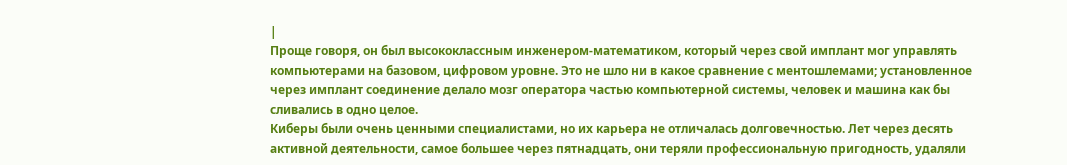|
Проще говоря, он был высококлассным инженером-математиком, который через свой имплант мог управлять компьютерами на базовом, цифровом уровне. Это не шло ни в какое сравнение с ментошлемами; установленное через имплант соединение делало мозг оператора частью компьютерной системы, человек и машина как бы сливались в одно целое.
Киберы были очень ценными специалистами, но их карьера не отличалась долговечностью. Лет через десять активной деятельности, самое большее через пятнадцать, они теряли профессиональную пригодность, удаляли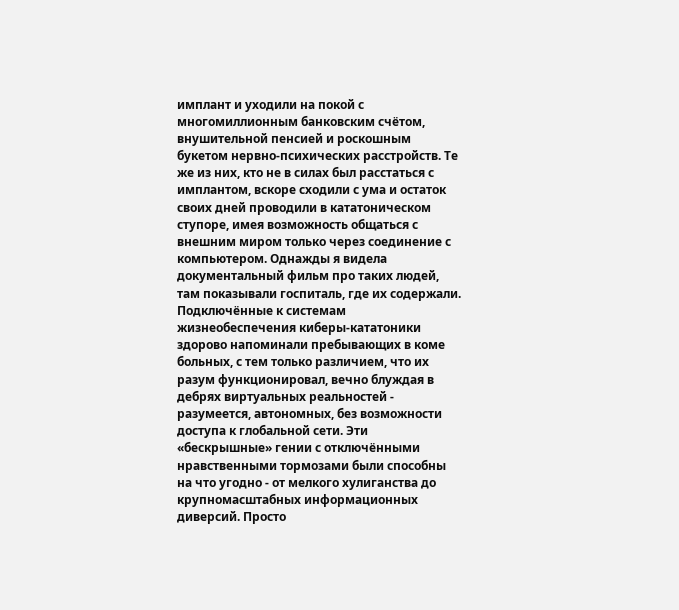имплант и уходили на покой с многомиллионным банковским счётом, внушительной пенсией и роскошным букетом нервно-психических расстройств. Те же из них, кто не в силах был расстаться с имплантом, вскоре сходили с ума и остаток своих дней проводили в кататоническом ступоре, имея возможность общаться с внешним миром только через соединение с компьютером. Однажды я видела документальный фильм про таких людей, там показывали госпиталь, где их содержали. Подключённые к системам жизнеобеспечения киберы-кататоники здорово напоминали пребывающих в коме больных, с тем только различием, что их разум функционировал, вечно блуждая в дебрях виртуальных реальностей - разумеется, автономных, без возможности доступа к глобальной сети. Эти «бескрышные» гении с отключёнными нравственными тормозами были способны на что угодно - от мелкого хулиганства до крупномасштабных информационных диверсий. Просто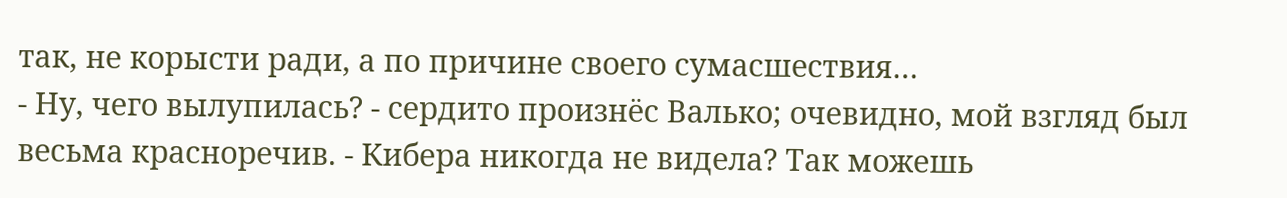так, не корысти ради, а по причине своего сумасшествия…
- Ну, чего вылупилась? - сердито произнёс Валько; очевидно, мой взгляд был весьма красноречив. - Кибера никогда не видела? Так можешь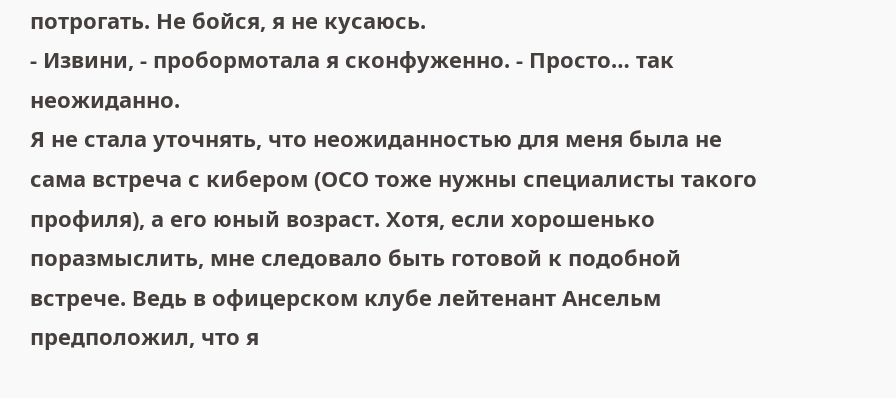потрогать. Не бойся, я не кусаюсь.
- Извини, - пробормотала я сконфуженно. - Просто… так неожиданно.
Я не стала уточнять, что неожиданностью для меня была не сама встреча с кибером (ОСО тоже нужны специалисты такого профиля), а его юный возраст. Хотя, если хорошенько поразмыслить, мне следовало быть готовой к подобной встрече. Ведь в офицерском клубе лейтенант Ансельм предположил, что я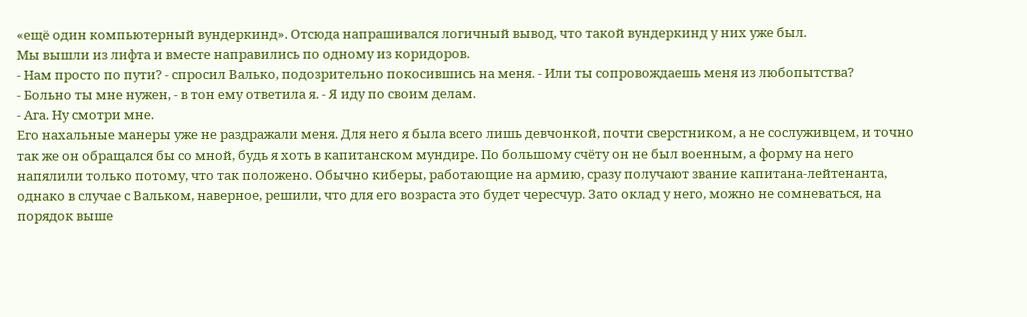«ещё один компьютерный вундеркинд». Отсюда напрашивался логичный вывод, что такой вундеркинд у них уже был.
Мы вышли из лифта и вместе направились по одному из коридоров.
- Нам просто по пути? - спросил Валько, подозрительно покосившись на меня. - Или ты сопровождаешь меня из любопытства?
- Больно ты мне нужен, - в тон ему ответила я. - Я иду по своим делам.
- Ага. Ну смотри мне.
Его нахальные манеры уже не раздражали меня. Для него я была всего лишь девчонкой, почти сверстником, а не сослуживцем, и точно так же он обращался бы со мной, будь я хоть в капитанском мундире. По большому счёту он не был военным, а форму на него напялили только потому, что так положено. Обычно киберы, работающие на армию, сразу получают звание капитана-лейтенанта, однако в случае с Вальком, наверное, решили, что для его возраста это будет чересчур. Зато оклад у него, можно не сомневаться, на порядок выше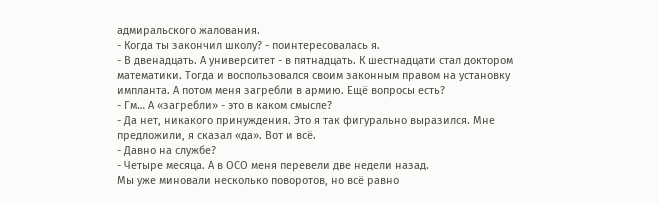адмиральского жалования.
- Когда ты закончил школу? - поинтересовалась я.
- В двенадцать. А университет - в пятнадцать. К шестнадцати стал доктором математики. Тогда и воспользовался своим законным правом на установку импланта. А потом меня загребли в армию. Ещё вопросы есть?
- Гм… А «загребли» - это в каком смысле?
- Да нет, никакого принуждения. Это я так фигурально выразился. Мне предложили, я сказал «да». Вот и всё.
- Давно на службе?
- Четыре месяца. А в ОСО меня перевели две недели назад.
Мы уже миновали несколько поворотов, но всё равно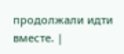продолжали идти вместе. |